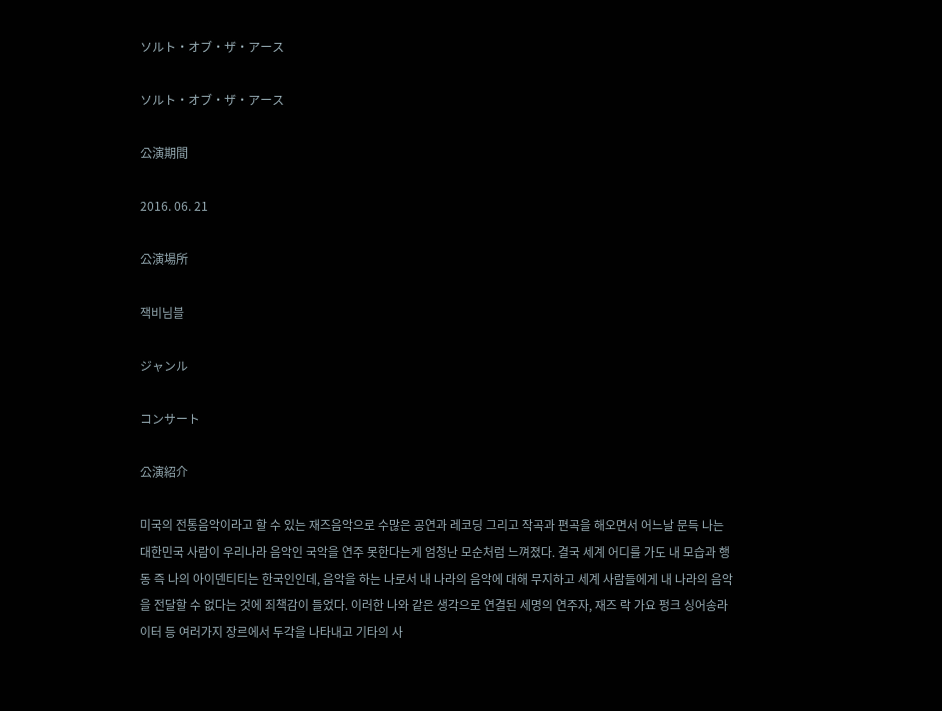ソルト・オブ・ザ・アース

ソルト・オブ・ザ・アース

公演期間

2016. 06. 21

公演場所

잭비님블

ジャンル

コンサート

公演紹介

미국의 전통음악이라고 할 수 있는 재즈음악으로 수많은 공연과 레코딩 그리고 작곡과 편곡을 해오면서 어느날 문득 나는 대한민국 사람이 우리나라 음악인 국악을 연주 못한다는게 엄청난 모순처럼 느껴졌다. 결국 세계 어디를 가도 내 모습과 행동 즉 나의 아이덴티티는 한국인인데, 음악을 하는 나로서 내 나라의 음악에 대해 무지하고 세계 사람들에게 내 나라의 음악을 전달할 수 없다는 것에 죄책감이 들었다. 이러한 나와 같은 생각으로 연결된 세명의 연주자, 재즈 락 가요 펑크 싱어송라이터 등 여러가지 장르에서 두각을 나타내고 기타의 사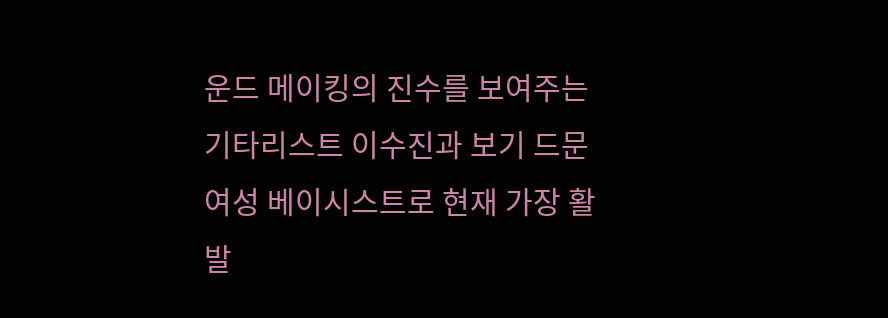운드 메이킹의 진수를 보여주는 기타리스트 이수진과 보기 드문 여성 베이시스트로 현재 가장 활발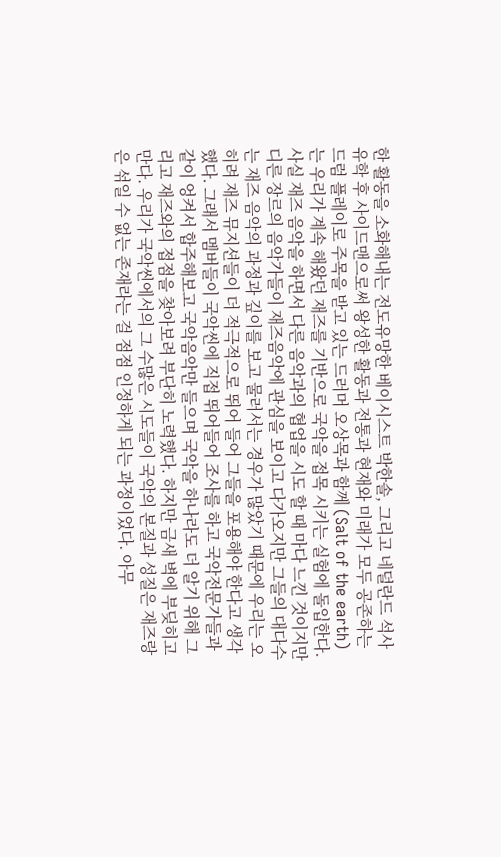한 활동을 소화해내는 전도유망한 베이시스트 박한솔, 그리고 네덜란드 석사 유학 후 사이드맨으로써 왕성한 활동과 전통과 현재와 미래가 모두 공존하는 드럼 플레이로 주목을 받고 있는 드러머 오상목과 함께 (Salt of the earth)는 우리가 계속 해왔던 재즈를 기반으로 국악을 접목 시키는 실험에 돌입한다. 사실 재즈 음악을 하면서 다른 음악과의 협업을 시도 할 때 마다 느낀 것이지만 디른 장르의 음악가들이 재즈음악에 관심을 보이고 다가오지만 그들의 대다수는 재즈 음악의 과정과 깊이를 보고 물러서는 경우가 많았기 때문에 우리는 오히려 재즈 뮤지션들이 더 적극적으로 뛰어 들어 그들을 포용해야 한다고 생각했다. 그래서 멤버들이 국악씬에 직접 뛰어들어 조사를 하고 국악전문가들과 같이 엉켜서 합주해보고 국악음악만 들으며 국악을 하나라도 더 알기 위해 그리고 재즈와의 접점을 찾아보려 부단히 노력했다. 하지만 금새 벽에 부딪히고 만다. 우리가 국악씬에서의 그 수많은 시도들이 국악의 본질과 성질은 재즈랑은 섞일 수 없는 존재라는 걸 점점 인정하게 되는 과정이었다. 아무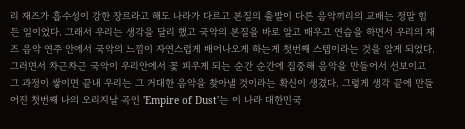리 재즈가 흡수성이 강한 장르라고 해도 나라가 다르고 본질의 출발이 다른 음악끼리의 교배는 정말 힘든 일이었다. 그래서 우리는 생각을 달리 했고 국악의 본질을 바로 알고 배우고 연습을 하면서 우리의 재즈 음악 연주 안에서 국악의 느낌이 자연스럽게 배어나오게 하는게 첫번째 스텝이라는 것을 알게 되었다. 그러면서 차근차근 국악이 우리안에서 꽃 피우게 되는 순간 순간에 집중해 음악을 만들어서 선보이고 그 과정이 쌓이면 끝내 우리는 그 거대한 음악을 찾아낼 것이라는 확신이 생겼다. 그렇게 생각 끝에 만들어진 첫번째 나의 오리지날 곡인 'Empire of Dust'는 이 나라 대한민국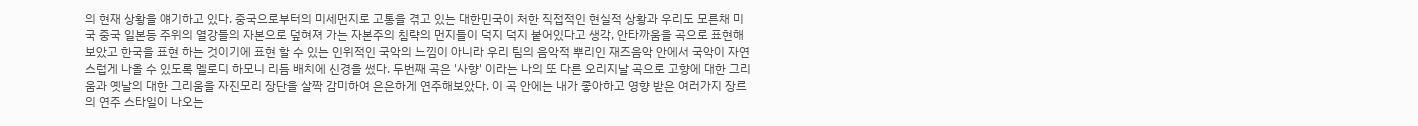의 현재 상황을 얘기하고 있다. 중국으로부터의 미세먼지로 고통을 겪고 있는 대한민국이 처한 직접적인 현실적 상황과 우리도 모른채 미국 중국 일본등 주위의 열강들의 자본으로 덮혀져 가는 자본주의 침략의 먼지들이 덕지 덕지 붙어있다고 생각, 안타까움을 곡으로 표현해보았고 한국을 표현 하는 것이기에 표현 할 수 있는 인위적인 국악의 느낌이 아니라 우리 팀의 음악적 뿌리인 재즈음악 안에서 국악이 자연스럽게 나올 수 있도록 멜로디 하모니 리듬 배치에 신경을 썼다. 두번째 곡은 '사향' 이라는 나의 또 다른 오리지날 곡으로 고향에 대한 그리움과 옛날의 대한 그리움을 자진모리 장단을 살짝 감미하여 은은하게 연주해보았다. 이 곡 안에는 내가 좋아하고 영향 받은 여러가지 장르의 연주 스타일이 나오는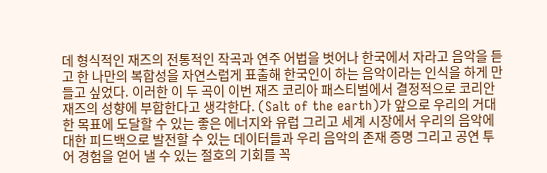데 형식적인 재즈의 전통적인 작곡과 연주 어법을 벗어나 한국에서 자라고 음악을 듣고 한 나만의 복합성을 자연스럽게 표출해 한국인이 하는 음악이라는 인식을 하게 만들고 싶었다. 이러한 이 두 곡이 이번 재즈 코리아 패스티벌에서 결정적으로 코리안 재즈의 성향에 부합한다고 생각한다. (Salt of the earth)가 앞으로 우리의 거대한 목표에 도달할 수 있는 좋은 에너지와 유럽 그리고 세계 시장에서 우리의 음악에 대한 피드백으로 발전할 수 있는 데이터들과 우리 음악의 존재 증명 그리고 공연 투어 경험을 얻어 낼 수 있는 절호의 기회를 꼭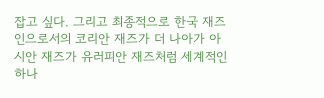잡고 싶다. 그리고 최종적으로 한국 재즈인으로서의 코리안 재즈가 더 나아가 아시안 재즈가 유러피안 재즈처럼 세계적인 하나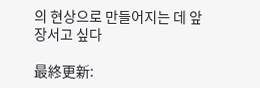의 현상으로 만들어지는 데 앞장서고 싶다

最終更新: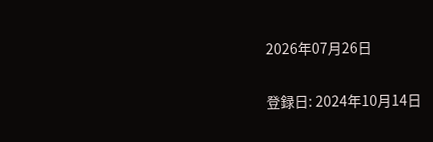2026年07月26日

登録日: 2024年10月14日